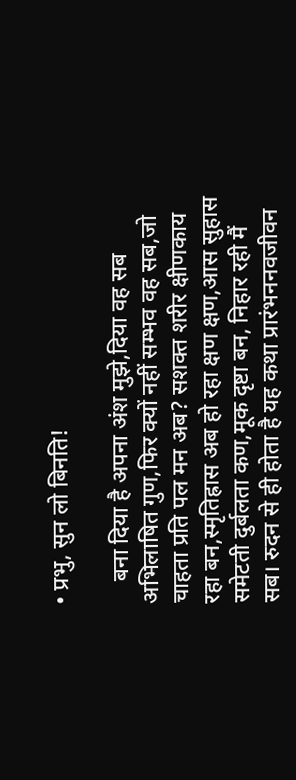• प्रभु, सुन लो बिनति!

    बना दिया है अपना अंश मुझे,दिया वह सब अभिलाषित गुण,फिर क्यों नहीं सम्भव वह सब,जो चाहता प्रति पल मन अब? सशक्त शरीर क्षीणकाय रहा बन,स्मृतिह्रास अब हो रहा क्षण क्षण,आस सुहास समेटती दुर्बलता कण,मूक दृष्टा बन, निहार रही मैं सब। रुदन से ही होता है यह कथा प्रारंभननवजीवन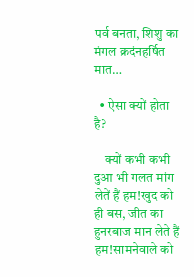पर्व बनता, शिशु का मंगल क्रदंनहर्षित मात…

  • ऐसा क्यों होता है?

    क्यों कभी कभी दुआ भी गलत मांग लेतें हैं हम!खुद को ही बस, जीत का हुनरबाज मान लेते हैं हम!सामनेवाले को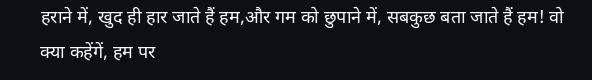हराने में, खुद ही हार जाते हैं हम,और गम को छुपाने में, सबकुछ बता जाते हैं हम! वो क्या कहेंगें, हम पर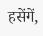हसेंगें,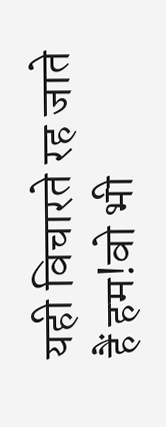यही विचारते रह जाते हैं हम!वो भी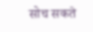सोच सकते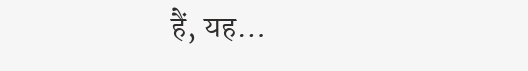हैं, यह…